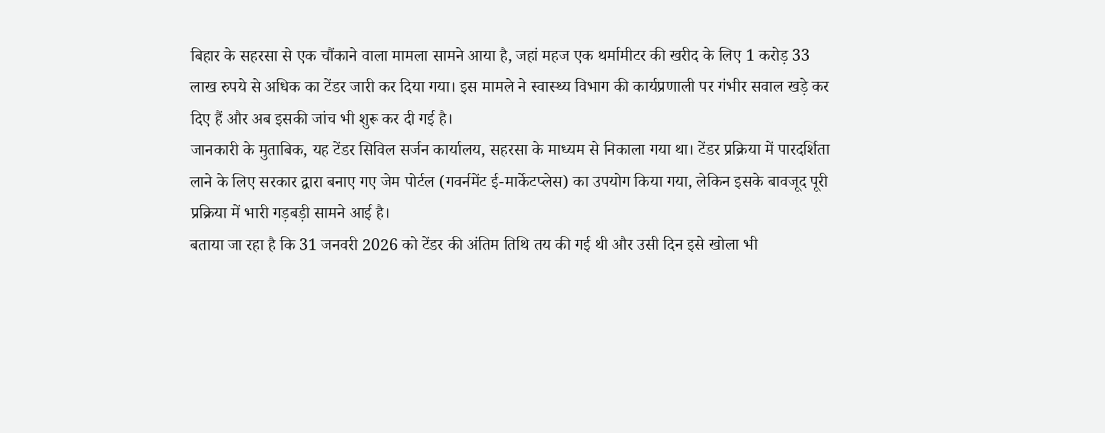बिहार के सहरसा से एक चौंकाने वाला मामला सामने आया है, जहां महज एक थर्मामीटर की खरीद के लिए 1 करोड़ 33 लाख रुपये से अधिक का टेंडर जारी कर दिया गया। इस मामले ने स्वास्थ्य विभाग की कार्यप्रणाली पर गंभीर सवाल खड़े कर दिए हैं और अब इसकी जांच भी शुरू कर दी गई है।
जानकारी के मुताबिक, यह टेंडर सिविल सर्जन कार्यालय, सहरसा के माध्यम से निकाला गया था। टेंडर प्रक्रिया में पारदर्शिता लाने के लिए सरकार द्वारा बनाए गए जेम पोर्टल (गवर्नमेंट ई-मार्केटप्लेस) का उपयोग किया गया, लेकिन इसके बावजूद पूरी प्रक्रिया में भारी गड़बड़ी सामने आई है।
बताया जा रहा है कि 31 जनवरी 2026 को टेंडर की अंतिम तिथि तय की गई थी और उसी दिन इसे खोला भी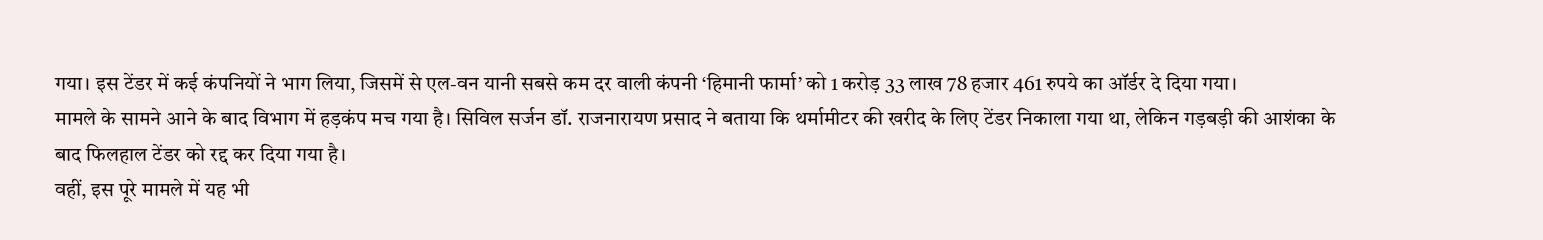गया। इस टेंडर में कई कंपनियों ने भाग लिया, जिसमें से एल-वन यानी सबसे कम दर वाली कंपनी ‘हिमानी फार्मा’ को 1 करोड़ 33 लाख 78 हजार 461 रुपये का ऑर्डर दे दिया गया।
मामले के सामने आने के बाद विभाग में हड़कंप मच गया है। सिविल सर्जन डॉ. राजनारायण प्रसाद ने बताया कि थर्मामीटर की खरीद के लिए टेंडर निकाला गया था, लेकिन गड़बड़ी की आशंका के बाद फिलहाल टेंडर को रद्द कर दिया गया है।
वहीं, इस पूरे मामले में यह भी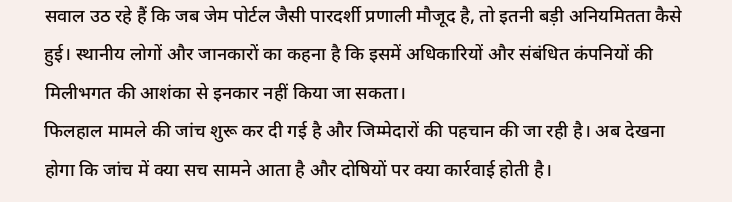सवाल उठ रहे हैं कि जब जेम पोर्टल जैसी पारदर्शी प्रणाली मौजूद है, तो इतनी बड़ी अनियमितता कैसे हुई। स्थानीय लोगों और जानकारों का कहना है कि इसमें अधिकारियों और संबंधित कंपनियों की मिलीभगत की आशंका से इनकार नहीं किया जा सकता।
फिलहाल मामले की जांच शुरू कर दी गई है और जिम्मेदारों की पहचान की जा रही है। अब देखना होगा कि जांच में क्या सच सामने आता है और दोषियों पर क्या कार्रवाई होती है।